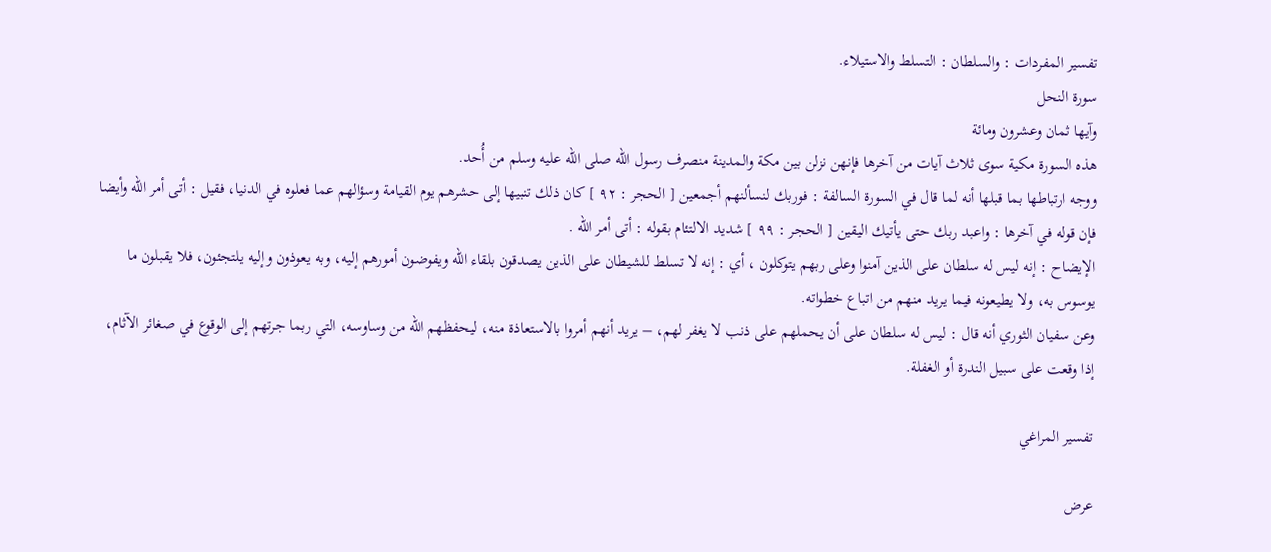تفسير المفردات : والسلطان : التسلط والاستيلاء.
سورة النحل
وآيها ثمان وعشرون ومائة
هذه السورة مكية سوى ثلاث آيات من آخرها فإنهن نزلن بين مكة والمدينة منصرف رسول الله صلى الله عليه وسلم من أُحد.
ووجه ارتباطها بما قبلها أنه لما قال في السورة السالفة : فوربك لنسألنهم أجمعين [ الحجر : ٩٢ ] كان ذلك تنبيها إلى حشرهم يوم القيامة وسؤالهم عما فعلوه في الدنيا، فقيل : أتى أمر الله وأيضا فإن قوله في آخرها : واعبد ربك حتى يأتيك اليقين [ الحجر : ٩٩ ] شديد الالتئام بقوله : أتى أمر الله .
الإيضاح : إنه ليس له سلطان على الذين آمنوا وعلى ربهم يتوكلون ، أي : إنه لا تسلط للشيطان على الذين يصدقون بلقاء الله ويفوضون أمورهم إليه، وبه يعوذون وإليه يلتجئون، فلا يقبلون ما يوسوس به، ولا يطيعونه فيما يريد منهم من اتباع خطواته.
وعن سفيان الثوري أنه قال : ليس له سلطان على أن يحملهم على ذنب لا يغفر لهم، – يريد أنهم أمروا بالاستعاذة منه، ليحفظهم الله من وساوسه، التي ربما جرتهم إلى الوقوع في صغائر الآثام، إذا وقعت على سبيل الندرة أو الغفلة.

تفسير المراغي

عرض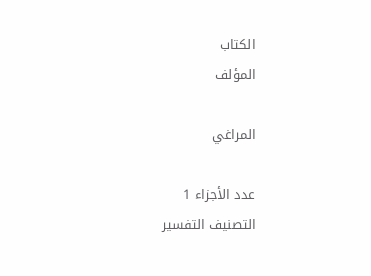الكتاب
المؤلف

المراغي

عدد الأجزاء 1
التصنيف التفسير